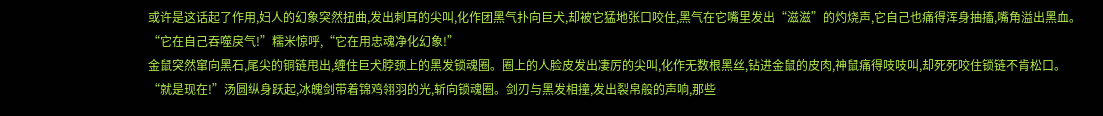或许是这话起了作用,妇人的幻象突然扭曲,发出刺耳的尖叫,化作团黑气扑向巨犬,却被它猛地张口咬住,黑气在它嘴里发出“滋滋”的灼烧声,它自己也痛得浑身抽搐,嘴角溢出黑血。
“它在自己吞噬戾气!”糯米惊呼,“它在用忠魂净化幻象!”
金鼠突然窜向黑石,尾尖的铜链甩出,缠住巨犬脖颈上的黑发锁魂圈。圈上的人脸皮发出凄厉的尖叫,化作无数根黑丝,钻进金鼠的皮肉,神鼠痛得吱吱叫,却死死咬住锁链不肯松口。
“就是现在!”汤圆纵身跃起,冰魄剑带着锦鸡翎羽的光,斩向锁魂圈。剑刃与黑发相撞,发出裂帛般的声响,那些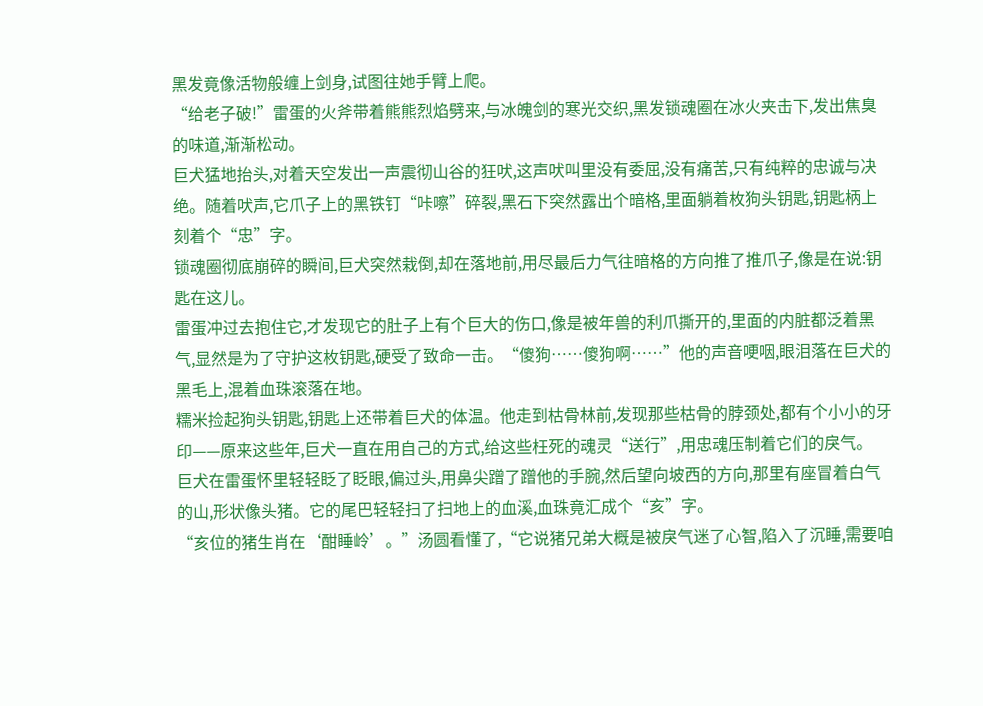黑发竟像活物般缠上剑身,试图往她手臂上爬。
“给老子破!”雷蛋的火斧带着熊熊烈焰劈来,与冰魄剑的寒光交织,黑发锁魂圈在冰火夹击下,发出焦臭的味道,渐渐松动。
巨犬猛地抬头,对着天空发出一声震彻山谷的狂吠,这声吠叫里没有委屈,没有痛苦,只有纯粹的忠诚与决绝。随着吠声,它爪子上的黑铁钉“咔嚓”碎裂,黑石下突然露出个暗格,里面躺着枚狗头钥匙,钥匙柄上刻着个“忠”字。
锁魂圈彻底崩碎的瞬间,巨犬突然栽倒,却在落地前,用尽最后力气往暗格的方向推了推爪子,像是在说:钥匙在这儿。
雷蛋冲过去抱住它,才发现它的肚子上有个巨大的伤口,像是被年兽的利爪撕开的,里面的内脏都泛着黑气,显然是为了守护这枚钥匙,硬受了致命一击。“傻狗……傻狗啊……”他的声音哽咽,眼泪落在巨犬的黑毛上,混着血珠滚落在地。
糯米捡起狗头钥匙,钥匙上还带着巨犬的体温。他走到枯骨林前,发现那些枯骨的脖颈处,都有个小小的牙印——原来这些年,巨犬一直在用自己的方式,给这些枉死的魂灵“送行”,用忠魂压制着它们的戾气。
巨犬在雷蛋怀里轻轻眨了眨眼,偏过头,用鼻尖蹭了蹭他的手腕,然后望向坡西的方向,那里有座冒着白气的山,形状像头猪。它的尾巴轻轻扫了扫地上的血溪,血珠竟汇成个“亥”字。
“亥位的猪生肖在‘酣睡岭’。”汤圆看懂了,“它说猪兄弟大概是被戾气迷了心智,陷入了沉睡,需要咱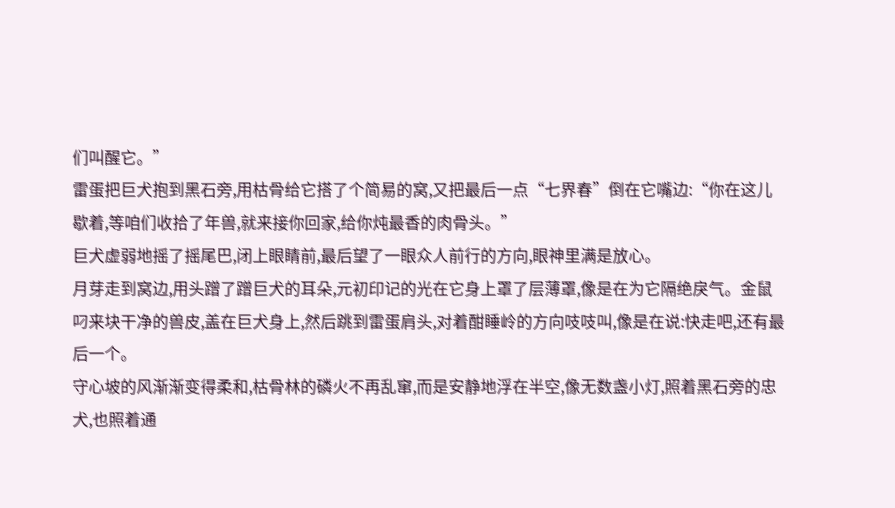们叫醒它。”
雷蛋把巨犬抱到黑石旁,用枯骨给它搭了个简易的窝,又把最后一点“七界春”倒在它嘴边:“你在这儿歇着,等咱们收拾了年兽,就来接你回家,给你炖最香的肉骨头。”
巨犬虚弱地摇了摇尾巴,闭上眼睛前,最后望了一眼众人前行的方向,眼神里满是放心。
月芽走到窝边,用头蹭了蹭巨犬的耳朵,元初印记的光在它身上罩了层薄罩,像是在为它隔绝戾气。金鼠叼来块干净的兽皮,盖在巨犬身上,然后跳到雷蛋肩头,对着酣睡岭的方向吱吱叫,像是在说:快走吧,还有最后一个。
守心坡的风渐渐变得柔和,枯骨林的磷火不再乱窜,而是安静地浮在半空,像无数盏小灯,照着黑石旁的忠犬,也照着通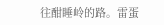往酣睡岭的路。雷蛋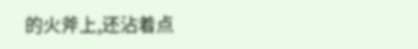的火斧上,还沾着点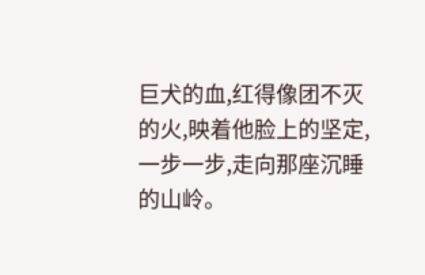巨犬的血,红得像团不灭的火,映着他脸上的坚定,一步一步,走向那座沉睡的山岭。